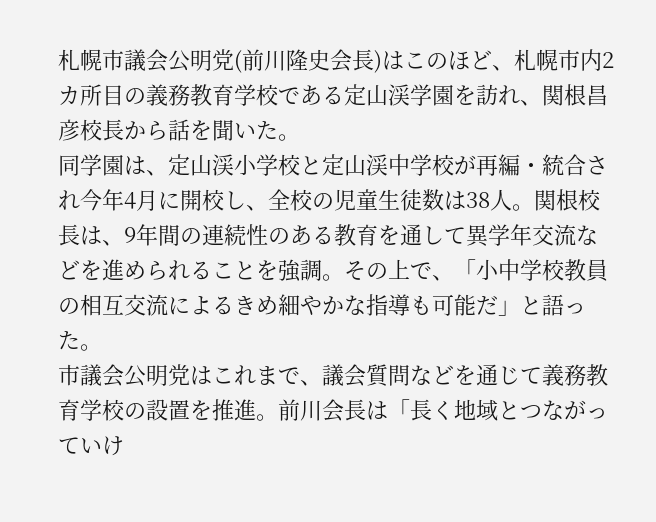札幌市議会公明党(前川隆史会長)はこのほど、札幌市内2カ所目の義務教育学校である定山渓学園を訪れ、関根昌彦校長から話を聞いた。
同学園は、定山渓小学校と定山渓中学校が再編・統合され今年4月に開校し、全校の児童生徒数は38人。関根校長は、9年間の連続性のある教育を通して異学年交流などを進められることを強調。その上で、「小中学校教員の相互交流によるきめ細やかな指導も可能だ」と語った。
市議会公明党はこれまで、議会質問などを通じて義務教育学校の設置を推進。前川会長は「長く地域とつながっていけ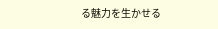る魅力を生かせる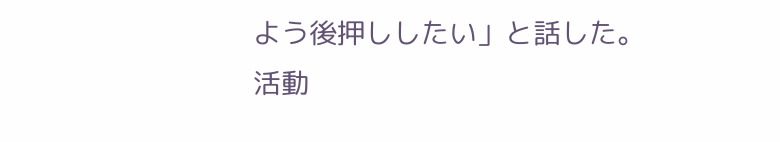よう後押ししたい」と話した。
活動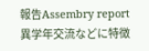報告Assembry report
異学年交流などに特徴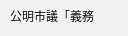公明市議「義務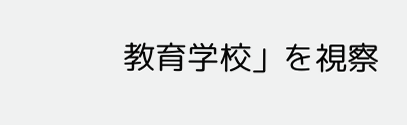教育学校」を視察